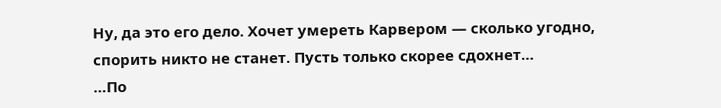Ну, да это его дело. Хочет умереть Карвером — сколько угодно, спорить никто не станет. Пусть только скорее сдохнет…
…По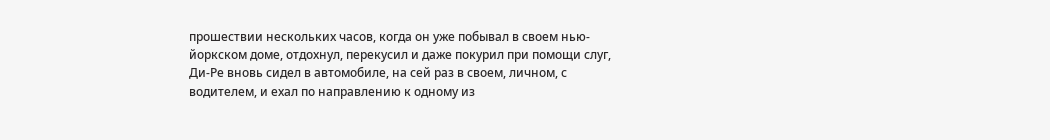прошествии нескольких часов, когда он уже побывал в своем нью-йоркском доме, отдохнул, перекусил и даже покурил при помощи слуг, Ди-Ре вновь сидел в автомобиле, на сей раз в своем, личном, с водителем, и ехал по направлению к одному из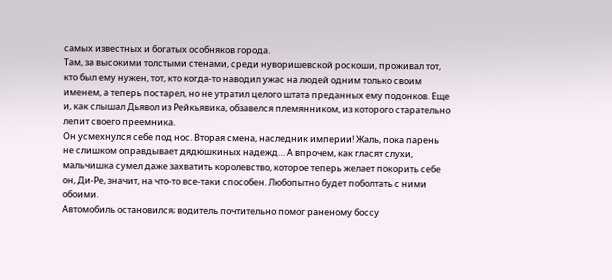самых известных и богатых особняков города.
Там, за высокими толстыми стенами, среди нуворишевской роскоши, проживал тот, кто был ему нужен, тот, кто когда-то наводил ужас на людей одним только своим именем, а теперь постарел, но не утратил целого штата преданных ему подонков. Еще и, как слышал Дьявол из Рейкьявика, обзавелся племянником, из которого старательно лепит своего преемника.
Он усмехнулся себе под нос. Вторая смена, наследник империи! Жаль, пока парень не слишком оправдывает дядюшкиных надежд… А впрочем, как гласят слухи, мальчишка сумел даже захватить королевство, которое теперь желает покорить себе он, Ди-Ре, значит, на что-то все-таки способен. Любопытно будет поболтать с ними обоими.
Автомобиль остановился; водитель почтительно помог раненому боссу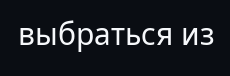выбраться из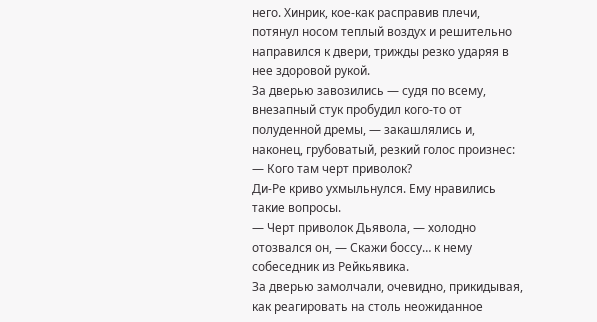него. Хинрик, кое-как расправив плечи, потянул носом теплый воздух и решительно направился к двери, трижды резко ударяя в нее здоровой рукой.
За дверью завозились — судя по всему, внезапный стук пробудил кого-то от полуденной дремы, — закашлялись и, наконец, грубоватый, резкий голос произнес:
— Кого там черт приволок?
Ди-Ре криво ухмыльнулся. Ему нравились такие вопросы.
— Черт приволок Дьявола, — холодно отозвался он, — Скажи боссу… к нему собеседник из Рейкьявика.
За дверью замолчали, очевидно, прикидывая, как реагировать на столь неожиданное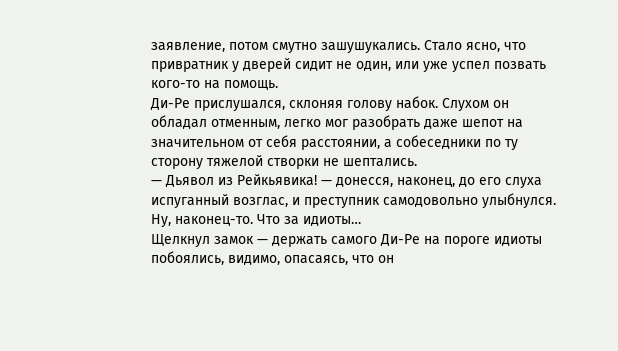заявление, потом смутно зашушукались. Стало ясно, что привратник у дверей сидит не один, или уже успел позвать кого-то на помощь.
Ди-Ре прислушался, склоняя голову набок. Слухом он обладал отменным, легко мог разобрать даже шепот на значительном от себя расстоянии, а собеседники по ту сторону тяжелой створки не шептались.
— Дьявол из Рейкьявика! — донесся, наконец, до его слуха испуганный возглас, и преступник самодовольно улыбнулся. Ну, наконец-то. Что за идиоты…
Щелкнул замок — держать самого Ди-Ре на пороге идиоты побоялись, видимо, опасаясь, что он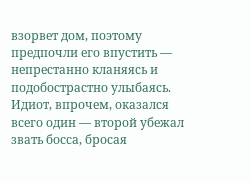взорвет дом, поэтому предпочли его впустить — непрестанно кланяясь и подобострастно улыбаясь.
Идиот, впрочем, оказался всего один — второй убежал звать босса, бросая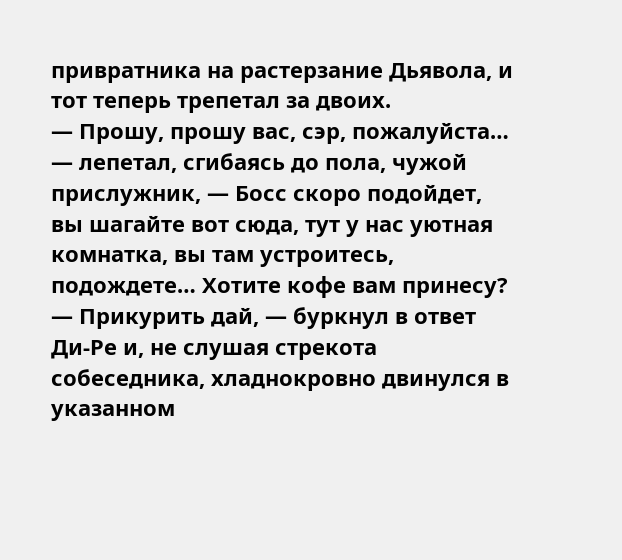привратника на растерзание Дьявола, и тот теперь трепетал за двоих.
— Прошу, прошу вас, сэр, пожалуйста… — лепетал, сгибаясь до пола, чужой прислужник, — Босс скоро подойдет, вы шагайте вот сюда, тут у нас уютная комнатка, вы там устроитесь, подождете… Хотите кофе вам принесу?
— Прикурить дай, — буркнул в ответ Ди-Ре и, не слушая стрекота собеседника, хладнокровно двинулся в указанном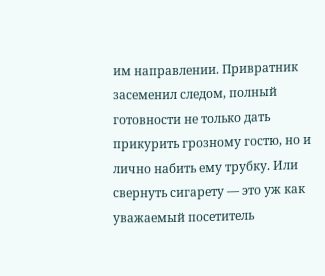им направлении. Привратник засеменил следом, полный готовности не только дать прикурить грозному гостю, но и лично набить ему трубку. Или свернуть сигарету — это уж как уважаемый посетитель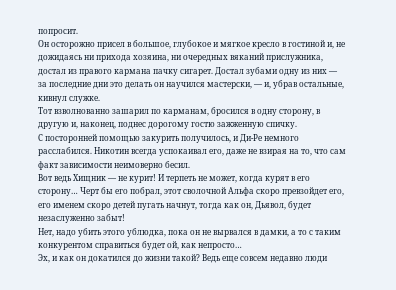попросит.
Он осторожно присел в большое, глубокое и мягкое кресло в гостиной и, не дожидаясь ни прихода хозяина, ни очередных вяканий прислужника, достал из правого кармана пачку сигарет. Достал зубами одну из них — за последние дни это делать он научился мастерски, — и, убрав остальные, кивнул служке.
Тот взволнованно зашарил по карманам, бросился в одну сторону, в другую и, наконец, поднес дорогому гостю зажженную спичку.
С посторонней помощью закурить получилось, и Ди-Ре немного расслабился. Никотин всегда успокаивал его, даже не взирая на то, что сам факт зависимости неимоверно бесил.
Вот ведь Хищник — не курит! И терпеть не может, когда курят в его сторону… Черт бы его побрал, этот сволочной Альфа скоро превзойдет его, его именем скоро детей пугать начнут, тогда как он, Дьявол, будет незаслуженно забыт!
Нет, надо убить этого ублюдка, пока он не вырвался в дамки, а то с таким конкурентом справиться будет ой, как непросто…
Эх, и как он докатился до жизни такой? Ведь еще совсем недавно люди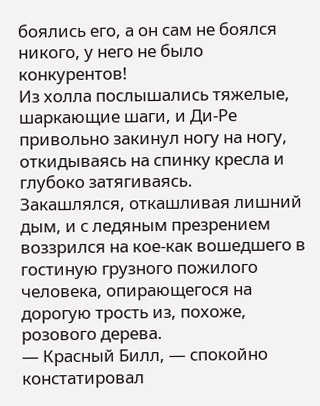боялись его, а он сам не боялся никого, у него не было конкурентов!
Из холла послышались тяжелые, шаркающие шаги, и Ди-Ре привольно закинул ногу на ногу, откидываясь на спинку кресла и глубоко затягиваясь.
Закашлялся, откашливая лишний дым, и с ледяным презрением воззрился на кое-как вошедшего в гостиную грузного пожилого человека, опирающегося на дорогую трость из, похоже, розового дерева.
— Красный Билл, — спокойно констатировал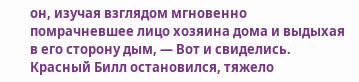он, изучая взглядом мгновенно помрачневшее лицо хозяина дома и выдыхая в его сторону дым, — Вот и свиделись.
Красный Билл остановился, тяжело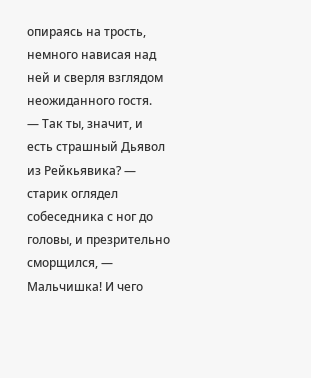опираясь на трость, немного нависая над ней и сверля взглядом неожиданного гостя.
— Так ты, значит, и есть страшный Дьявол из Рейкьявика? — старик оглядел собеседника с ног до головы, и презрительно сморщился, — Мальчишка! И чего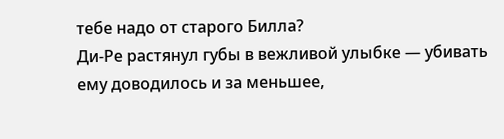тебе надо от старого Билла?
Ди-Ре растянул губы в вежливой улыбке — убивать ему доводилось и за меньшее,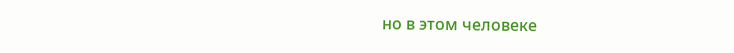но в этом человеке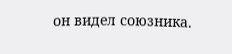он видел союзника.